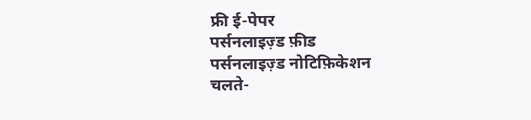फ्री ई-पेपर
पर्सनलाइज़्ड फ़ीड
पर्सनलाइज़्ड नोटिफ़िकेशन
चलते-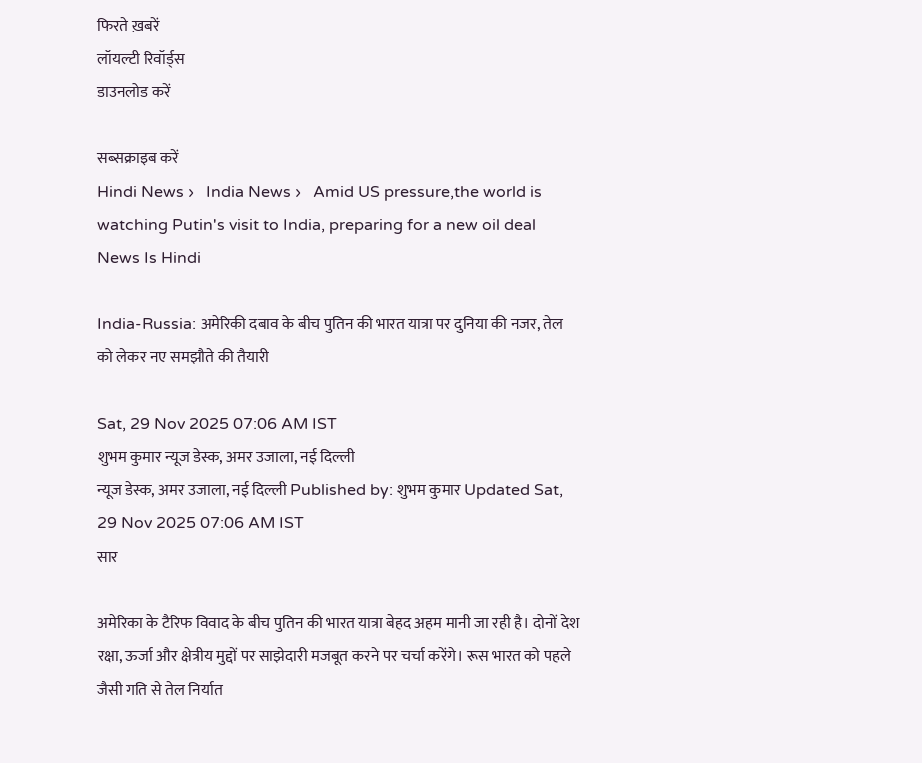फिरते ख़बरें
लॉयल्टी रिवॉर्ड्स
डाउनलोड करें

सब्सक्राइब करें
Hindi News ›   India News ›   Amid US pressure,the world is watching Putin's visit to India, preparing for a new oil deal News Is Hindi

India-Russia: अमेरिकी दबाव के बीच पुतिन की भारत यात्रा पर दुनिया की नजर, तेल को लेकर नए समझौते की तैयारी

Sat, 29 Nov 2025 07:06 AM IST
शुभम कुमार न्यूज डेस्क, अमर उजाला, नई दिल्ली
न्यूज डेस्क, अमर उजाला, नई दिल्ली Published by: शुभम कुमार Updated Sat, 29 Nov 2025 07:06 AM IST
सार

अमेरिका के टैरिफ विवाद के बीच पुतिन की भारत यात्रा बेहद अहम मानी जा रही है। दोनों देश रक्षा, ऊर्जा और क्षेत्रीय मुद्दों पर साझेदारी मजबूत करने पर चर्चा करेंगे। रूस भारत को पहले जैसी गति से तेल निर्यात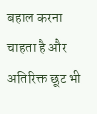बहाल करना चाहता है और अतिरिक्त छूट भी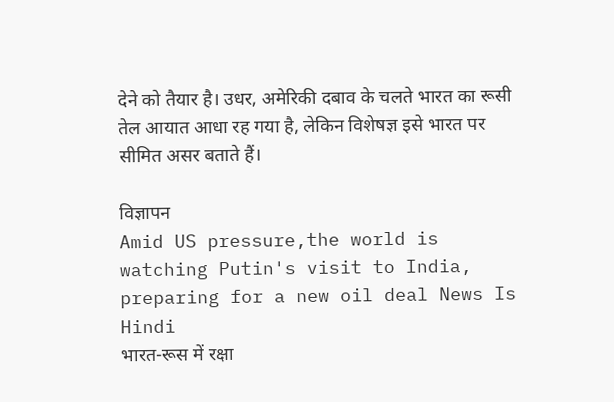देने को तैयार है। उधर, अमेरिकी दबाव के चलते भारत का रूसी तेल आयात आधा रह गया है, लेकिन विशेषज्ञ इसे भारत पर सीमित असर बताते हैं।

विज्ञापन
Amid US pressure,the world is watching Putin's visit to India, preparing for a new oil deal News Is Hindi
भारत-रूस में रक्षा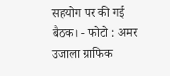सहयोग पर की गई बैठक। - फोटो : अमर उजाला ग्राफिक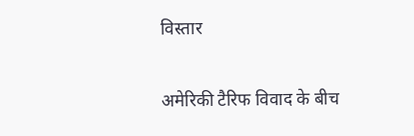विस्तार

अमेरिकी टैरिफ विवाद के बीच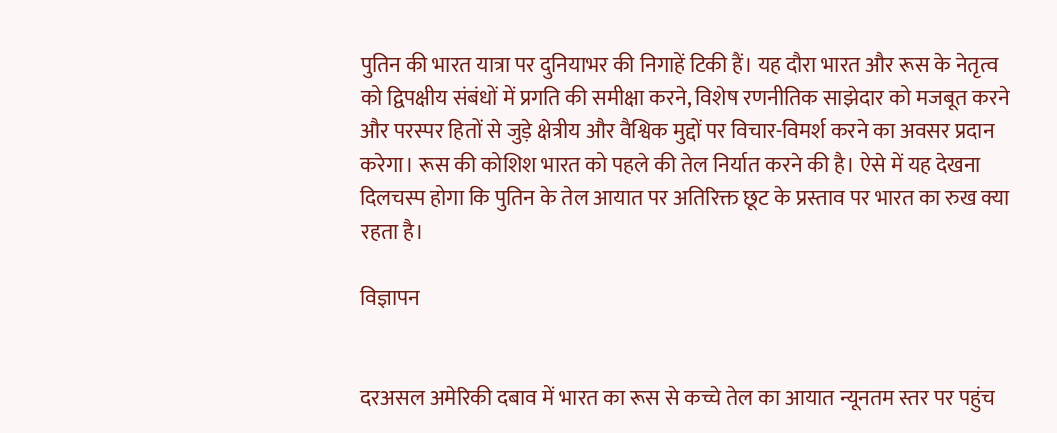पुतिन की भारत यात्रा पर दुनियाभर की निगाहें टिकी हैं। यह दौरा भारत और रूस के नेतृत्व को द्विपक्षीय संबंधों में प्रगति की समीक्षा करने, विशेष रणनीतिक साझेदार को मजबूत करने और परस्पर हितों से जुड़े क्षेत्रीय और वैश्विक मुद्दों पर विचार-विमर्श करने का अवसर प्रदान करेगा। रूस की कोशिश भारत को पहले की तेल निर्यात करने की है। ऐसे में यह देखना दिलचस्प होगा कि पुतिन के तेल आयात पर अतिरिक्त छूट के प्रस्ताव पर भारत का रुख क्या रहता है।

विज्ञापन


दरअसल अमेरिकी दबाव में भारत का रूस से कच्चे तेल का आयात न्यूनतम स्तर पर पहुंच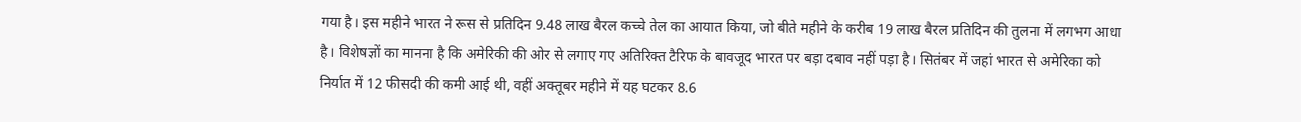गया है। इस महीने भारत ने रूस से प्रतिदिन 9.48 लाख बैरल कच्चे तेल का आयात किया, जो बीते महीने के करीब 19 लाख बैरल प्रतिदिन की तुलना में लगभग आधा है। विशेषज्ञों का मानना है कि अमेरिकी की ओर से लगाए गए अतिरिक्त टैरिफ के बावजूद भारत पर बड़ा दबाव नहीं पड़ा है। सितंबर में जहां भारत से अमेरिका को निर्यात में 12 फीसदी की कमी आई थी, वहीं अक्तूबर महीने में यह घटकर 8.6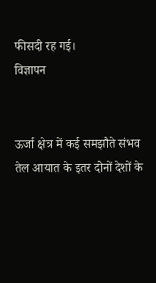फीसदी रह गई।
विज्ञापन


ऊर्जा क्षेत्र में कई समझौते संभव
तेल आयात के इतर दोनों देशों के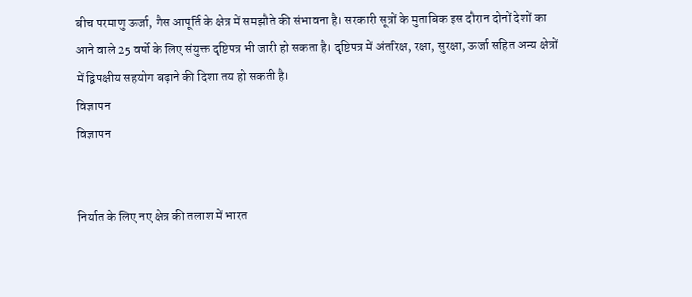बीच परमाणु ऊर्जा, गैस आपूर्ति के क्षेत्र में समझौते की संभावना है। सरकारी सूत्रों के मुताबिक इस दौरान दोनों देशों का आने वाले 25 वर्षो के लिए संयुक्त दृष्टिपत्र भी जारी हो सकता है। दृष्टिपत्र में अंतरिक्ष, रक्षा, सुरक्षा, ऊर्जा सहित अन्य क्षेत्रों में द्विपक्षीय सहयोग बढ़ाने की दिशा तय हो सकती है।
विज्ञापन
विज्ञापन


निर्यात के लिए नए क्षेत्र की तलाश में भारत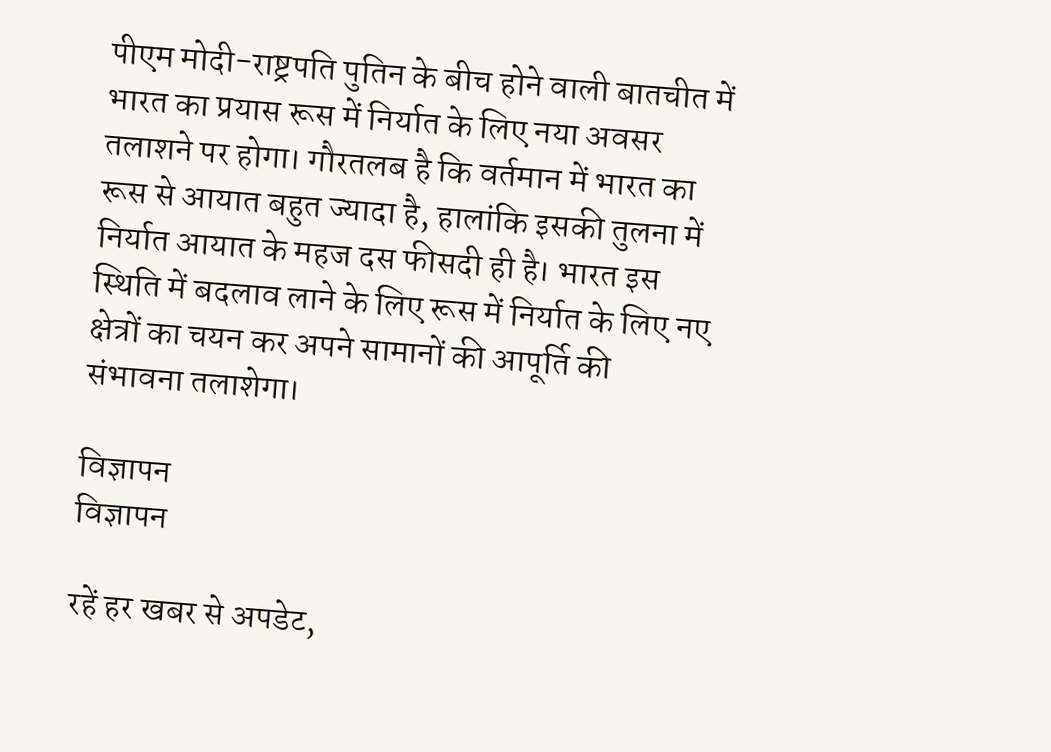पीएम मोदी-राष्ट्रपति पुतिन के बीच होने वाली बातचीत में भारत का प्रयास रूस में निर्यात के लिए नया अवसर तलाशने पर होगा। गौरतलब है कि वर्तमान में भारत का रूस से आयात बहुत ज्यादा है, हालांकि इसकी तुलना में निर्यात आयात के महज दस फीसदी ही है। भारत इस स्थिति में बदलाव लाने के लिए रूस में निर्यात के लिए नए क्षेत्रों का चयन कर अपने सामानों की आपूर्ति की संभावना तलाशेगा।

विज्ञापन
विज्ञापन

रहें हर खबर से अपडेट,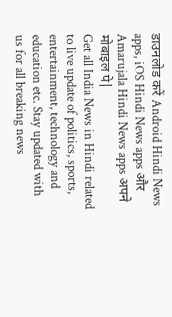डाउनलोड करें Android Hindi News apps, iOS Hindi News apps और Amarujala Hindi News apps अपने मोबाइल पे|
Get all India News in Hindi related to live update of politics, sports, entertainment, technology and education etc. Stay updated with us for all breaking news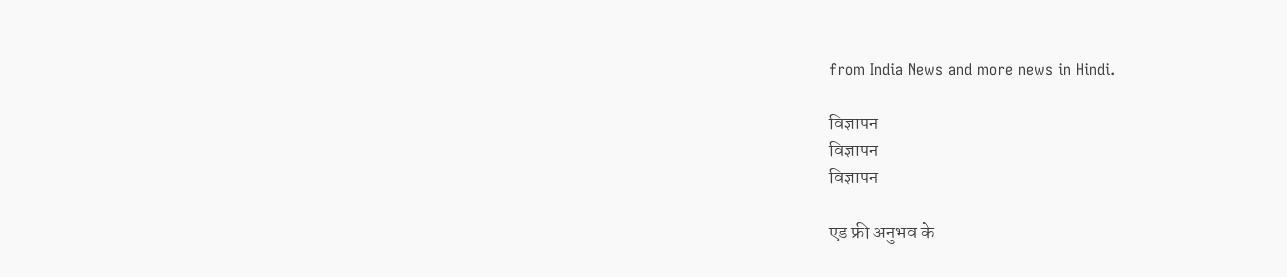from India News and more news in Hindi.

विज्ञापन
विज्ञापन
विज्ञापन

एड फ्री अनुभव के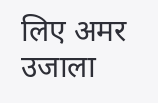लिए अमर उजाला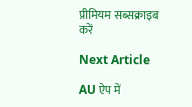प्रीमियम सब्सक्राइब करें

Next Article

AU ऐप में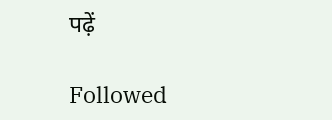पढ़ें

Followed